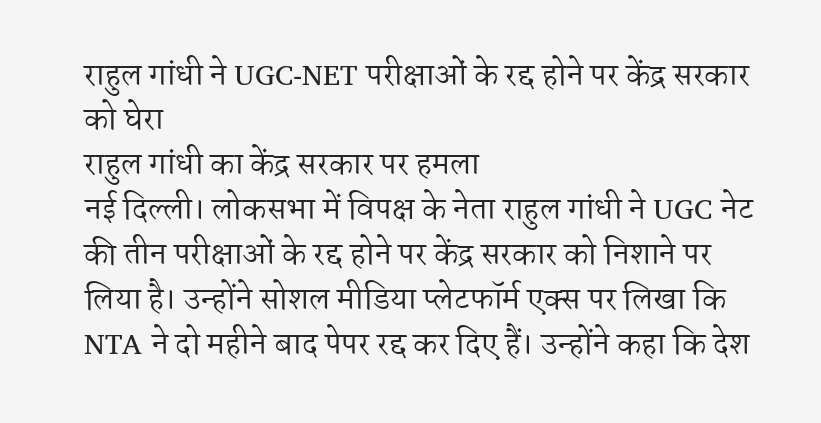राहुल गांधी ने UGC-NET परीक्षाओं के रद्द होने पर केंद्र सरकार को घेरा
राहुल गांधी का केंद्र सरकार पर हमला
नई दिल्ली। लोकसभा में विपक्ष के नेता राहुल गांधी ने UGC नेट की तीन परीक्षाओं के रद्द होने पर केंद्र सरकार को निशाने पर लिया है। उन्होंने सोशल मीडिया प्लेटफॉर्म एक्स पर लिखा कि NTA ने दो महीने बाद पेपर रद्द कर दिए हैं। उन्होंने कहा कि देश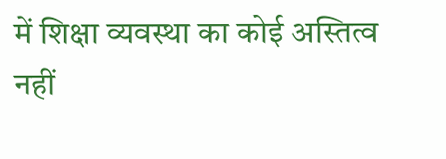में शिक्षा व्यवस्था का कोई अस्तित्व नहीं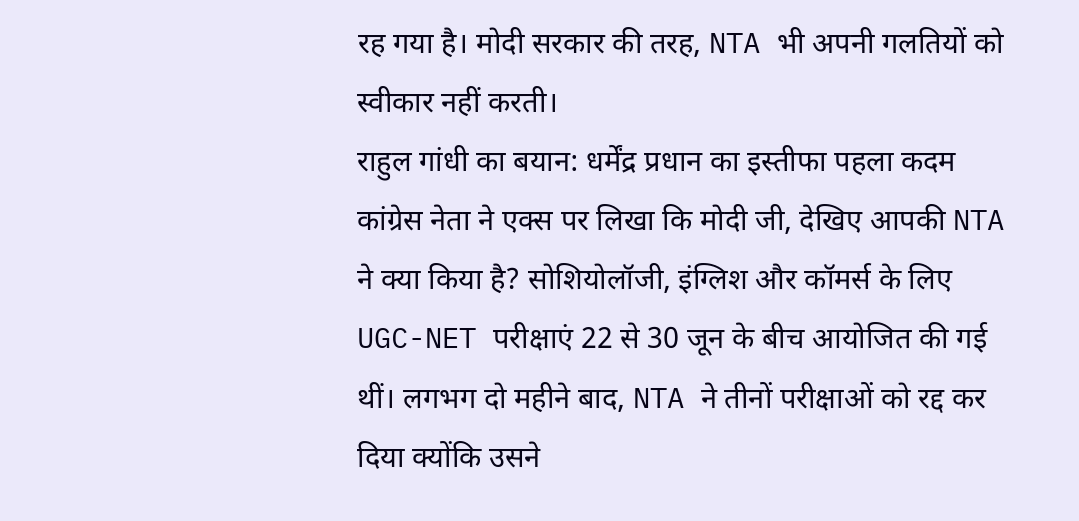रह गया है। मोदी सरकार की तरह, NTA भी अपनी गलतियों को स्वीकार नहीं करती।
राहुल गांधी का बयान: धर्मेंद्र प्रधान का इस्तीफा पहला कदम
कांग्रेस नेता ने एक्स पर लिखा कि मोदी जी, देखिए आपकी NTA ने क्या किया है? सोशियोलॉजी, इंग्लिश और कॉमर्स के लिए UGC-NET परीक्षाएं 22 से 30 जून के बीच आयोजित की गई थीं। लगभग दो महीने बाद, NTA ने तीनों परीक्षाओं को रद्द कर दिया क्योंकि उसने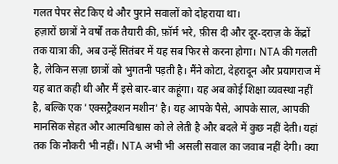गलत पेपर सेट किए थे और पुराने सवालों को दोहराया था।
हज़ारों छात्रों ने वर्षों तक तैयारी की, फ़ॉर्म भरे, फ़ीस दी और दूर-दराज़ के केंद्रों तक यात्रा की, अब उन्हें सितंबर में यह सब फिर से करना होगा। NTA की गलती है, लेकिन सज़ा छात्रों को भुगतनी पड़ती है। मैंने कोटा, देहरादून और प्रयागराज में यह बात कही थी और मैं इसे बार-बार कहूंगा। यह अब कोई शिक्षा व्यवस्था नहीं है, बल्कि एक 'एक्सट्रैक्शन मशीन' है। यह आपके पैसे, आपके साल, आपकी मानसिक सेहत और आत्मविश्वास को ले लेती है और बदले में कुछ नहीं देती। यहां तक कि नौकरी भी नहीं। NTA अभी भी असली सवाल का जवाब नहीं देगी। क्या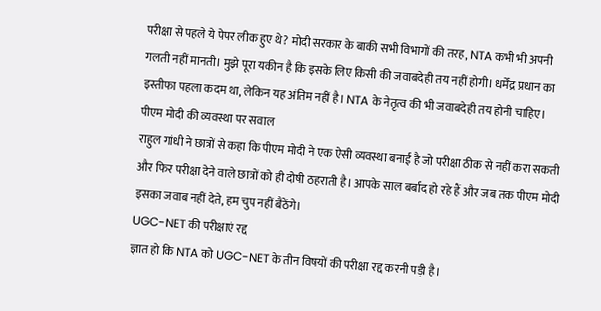परीक्षा से पहले ये पेपर लीक हुए थे? मोदी सरकार के बाकी सभी विभागों की तरह, NTA कभी भी अपनी गलती नहीं मानती। मुझे पूरा यकीन है कि इसके लिए किसी की जवाबदेही तय नहीं होगी। धर्मेंद्र प्रधान का इस्तीफा पहला कदम था, लेकिन यह अंतिम नहीं है। NTA के नेतृत्व की भी जवाबदेही तय होनी चाहिए।
पीएम मोदी की व्यवस्था पर सवाल
राहुल गांधी ने छात्रों से कहा कि पीएम मोदी ने एक ऐसी व्यवस्था बनाई है जो परीक्षा ठीक से नहीं करा सकती और फिर परीक्षा देने वाले छात्रों को ही दोषी ठहराती है। आपके साल बर्बाद हो रहे हैं और जब तक पीएम मोदी इसका जवाब नहीं देते, हम चुप नहीं बैठेंगे।
UGC-NET की परीक्षाएं रद्द
ज्ञात हो कि NTA को UGC-NET के तीन विषयों की परीक्षा रद्द करनी पड़ी है।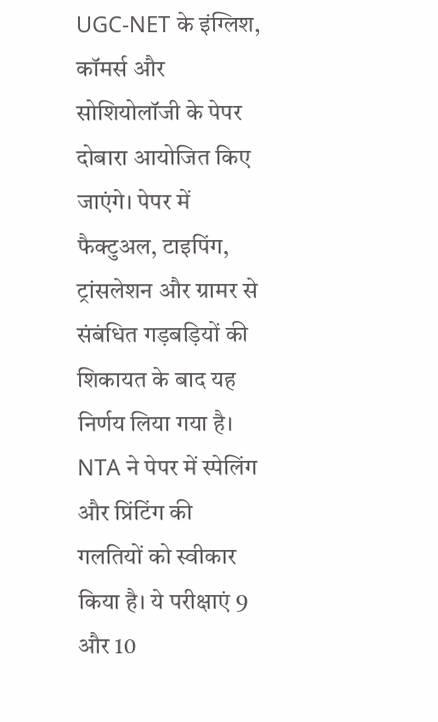UGC-NET के इंग्लिश, कॉमर्स और सोशियोलॉजी के पेपर दोबारा आयोजित किए जाएंगे। पेपर में फैक्टुअल, टाइपिंग, ट्रांसलेशन और ग्रामर से संबंधित गड़बड़ियों की शिकायत के बाद यह निर्णय लिया गया है। NTA ने पेपर में स्पेलिंग और प्रिंटिंग की गलतियों को स्वीकार किया है। ये परीक्षाएं 9 और 10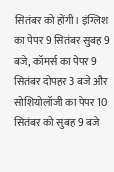सितंबर को होंगी। इंग्लिश का पेपर 9 सितंबर सुबह 9 बजे, कॉमर्स का पेपर 9 सितंबर दोपहर 3 बजे और सोशियोलॉजी का पेपर 10 सितंबर को सुबह 9 बजे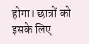होगा। छात्रों को इसके लिए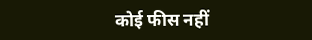कोई फीस नहीं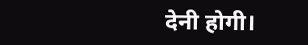देनी होगी।